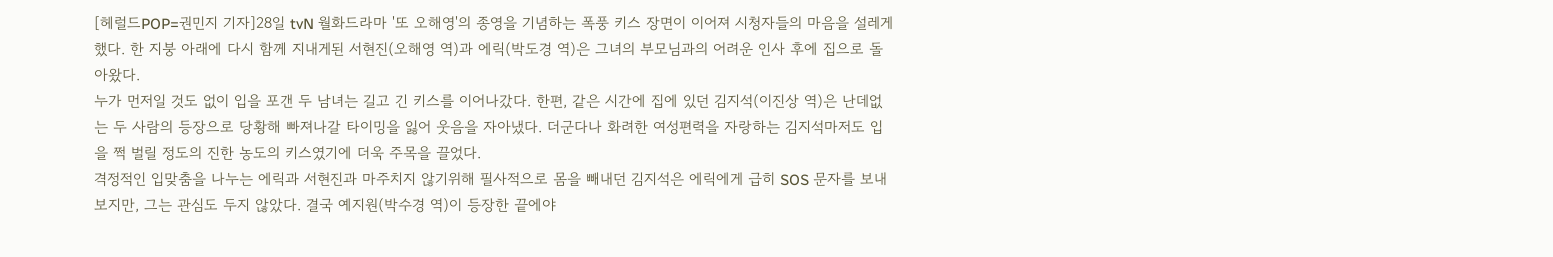[헤럴드POP=권민지 기자]28일 tvN 월화드라마 '또 오해영'의 종영을 기념하는 폭풍 키스 장면이 이어져 시청자들의 마음을 설레게 했다. 한 지붕 아래에 다시 함께 지내게된 서현진(오해영 역)과 에릭(박도경 역)은 그녀의 부모님과의 어려운 인사 후에 집으로 돌아왔다.
누가 먼저일 것도 없이 입을 포갠 두 남녀는 길고 긴 키스를 이어나갔다. 한편, 같은 시간에 집에 있던 김지석(이진상 역)은 난데없는 두 사람의 등장으로 당황해 빠져나갈 타이밍을 잃어 웃음을 자아냈다. 더군다나 화려한 여성편력을 자랑하는 김지석마저도 입을 쩍 벌릴 정도의 진한 농도의 키스였기에 더욱 주목을 끌었다.
격정적인 입맞춤을 나누는 에릭과 서현진과 마주치지 않기위해 필사적으로 몸을 빼내던 김지석은 에릭에게 급히 SOS 문자를 보내보지만, 그는 관심도 두지 않았다. 결국 예지원(박수경 역)이 등장한 끝에야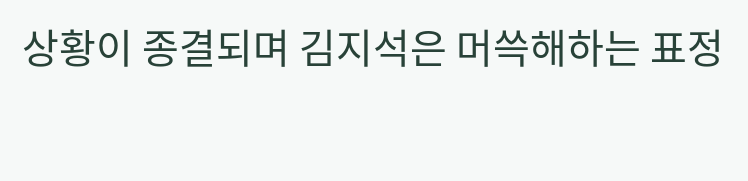상황이 종결되며 김지석은 머쓱해하는 표정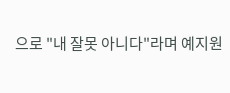으로 "내 잘못 아니다"라며 예지원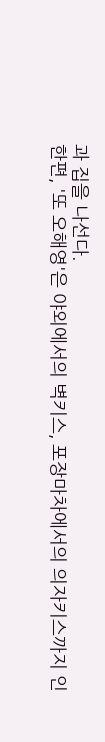과 집을 나선다.
한편, '또 오해영'은 야외에서의 벽키스, 포장마차에서의 의자키스까지 인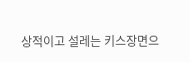상적이고 설레는 키스장면으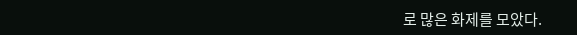로 많은 화제를 모았다.